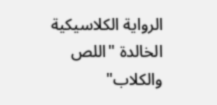الرواية الكلاسيكية الخالدة "اللص والكلاب"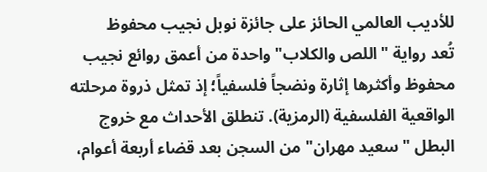للأديب العالمي الحائز على جائزة نوبل نجيب محفوظ
تُعد رواية "اللص والكلاب" واحدة من أعمق روائع نجيب محفوظ وأكثرها إثارة ونضجاً فلسفياً؛ إذ تمثل ذروة مرحلته الواقعية الفلسفية (الرمزية). تنطلق الأحداث مع خروج البطل "سعيد مهران" من السجن بعد قضاء أربعة أعوام،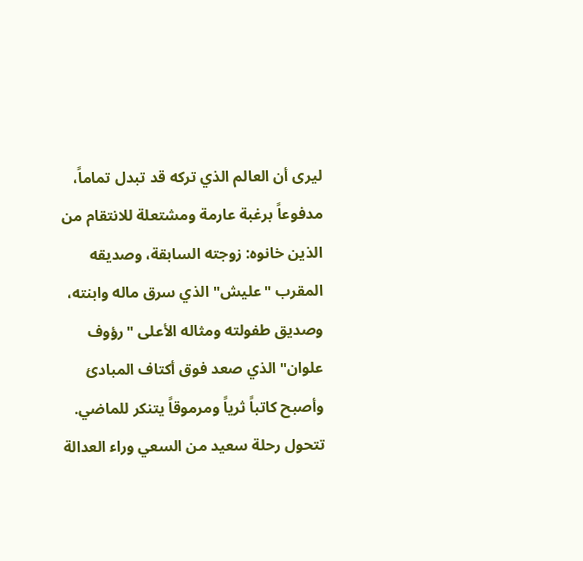ليرى أن العالم الذي تركه قد تبدل تماماً، مدفوعاً برغبة عارمة ومشتعلة للانتقام من الذين خانوه: زوجته السابقة، وصديقه المقرب "عليش" الذي سرق ماله وابنته، وصديق طفولته ومثاله الأعلى "رؤوف علوان" الذي صعد فوق أكتاف المبادئ وأصبح كاتباً ثرياً ومرموقاً يتنكر للماضي. تتحول رحلة سعيد من السعي وراء العدالة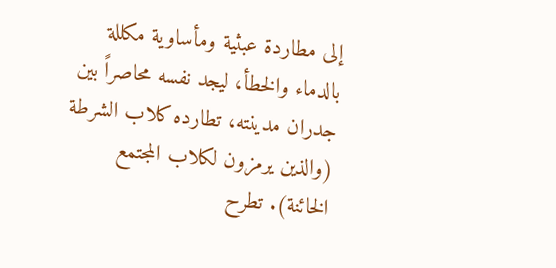إلى مطاردة عبثية ومأساوية مكللة بالدماء والخطأ، ليجد نفسه محاصراً بين جدران مدينته، تطارده كلاب الشرطة (والذين يرمزون لكلاب المجتمع الخائنة). تطرح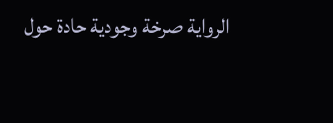الرواية صرخة وجودية حادة حول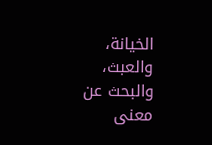الخيانة، والعبث، والبحث عن معنى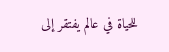للحياة في عالم يفتقر إلى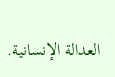العدالة الإنسانية.